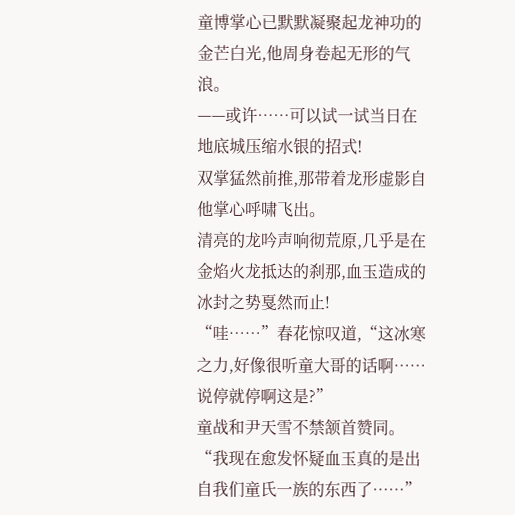童博掌心已默默凝聚起龙神功的金芒白光,他周身卷起无形的气浪。
——或许……可以试一试当日在地底城压缩水银的招式!
双掌猛然前推,那带着龙形虚影自他掌心呼啸飞出。
清亮的龙吟声响彻荒原,几乎是在金焰火龙抵达的刹那,血玉造成的冰封之势戛然而止!
“哇……”春花惊叹道,“这冰寒之力,好像很听童大哥的话啊……说停就停啊这是?”
童战和尹天雪不禁颔首赞同。
“我现在愈发怀疑血玉真的是出自我们童氏一族的东西了……”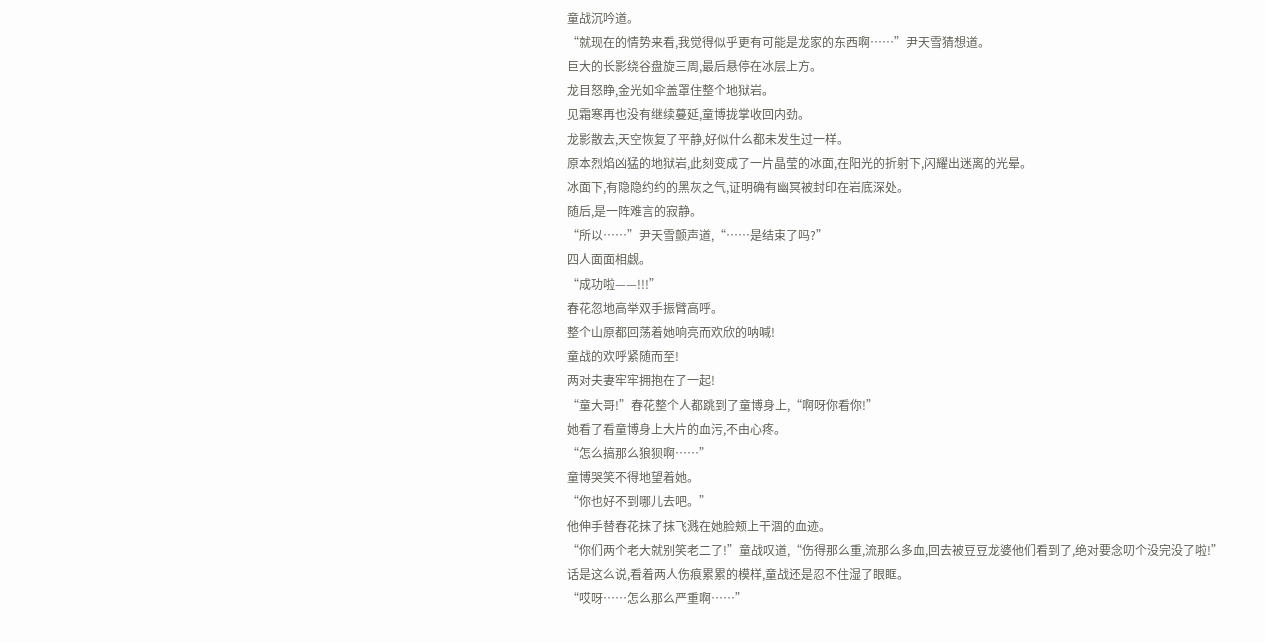童战沉吟道。
“就现在的情势来看,我觉得似乎更有可能是龙家的东西啊……”尹天雪猜想道。
巨大的长影绕谷盘旋三周,最后悬停在冰层上方。
龙目怒睁,金光如伞盖罩住整个地狱岩。
见霜寒再也没有继续蔓延,童博拢掌收回内劲。
龙影散去,天空恢复了平静,好似什么都未发生过一样。
原本烈焰凶猛的地狱岩,此刻变成了一片晶莹的冰面,在阳光的折射下,闪耀出迷离的光晕。
冰面下,有隐隐约约的黑灰之气,证明确有幽冥被封印在岩底深处。
随后,是一阵难言的寂静。
“所以……”尹天雪颤声道,“……是结束了吗?”
四人面面相觑。
“成功啦——!!!”
春花忽地高举双手振臂高呼。
整个山原都回荡着她响亮而欢欣的呐喊!
童战的欢呼紧随而至!
两对夫妻牢牢拥抱在了一起!
“童大哥!”春花整个人都跳到了童博身上,“啊呀你看你!”
她看了看童博身上大片的血污,不由心疼。
“怎么搞那么狼狈啊……”
童博哭笑不得地望着她。
“你也好不到哪儿去吧。”
他伸手替春花抹了抹飞溅在她脸颊上干涸的血迹。
“你们两个老大就别笑老二了!”童战叹道,“伤得那么重,流那么多血,回去被豆豆龙婆他们看到了,绝对要念叨个没完没了啦!”
话是这么说,看着两人伤痕累累的模样,童战还是忍不住湿了眼眶。
“哎呀……怎么那么严重啊……”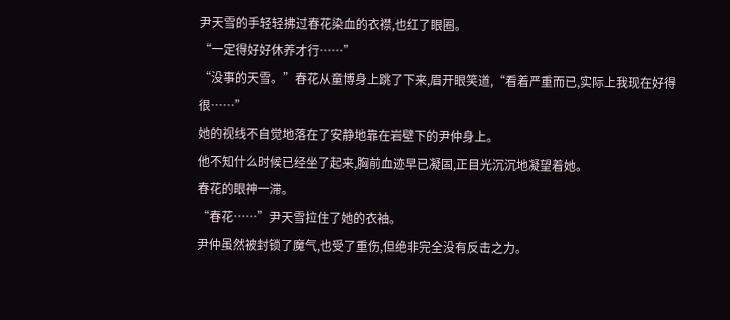尹天雪的手轻轻拂过春花染血的衣襟,也红了眼圈。
“一定得好好休养才行……”
“没事的天雪。”春花从童博身上跳了下来,眉开眼笑道,“看着严重而已,实际上我现在好得很……”
她的视线不自觉地落在了安静地靠在岩壁下的尹仲身上。
他不知什么时候已经坐了起来,胸前血迹早已凝固,正目光沉沉地凝望着她。
春花的眼神一滞。
“春花……”尹天雪拉住了她的衣袖。
尹仲虽然被封锁了魔气,也受了重伤,但绝非完全没有反击之力。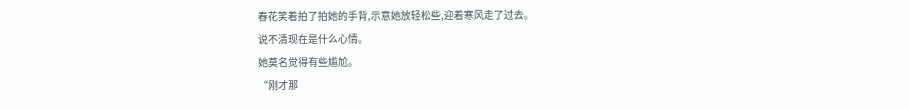春花笑着拍了拍她的手背,示意她放轻松些,迎着寒风走了过去。
说不清现在是什么心情。
她莫名觉得有些尴尬。
“刚才那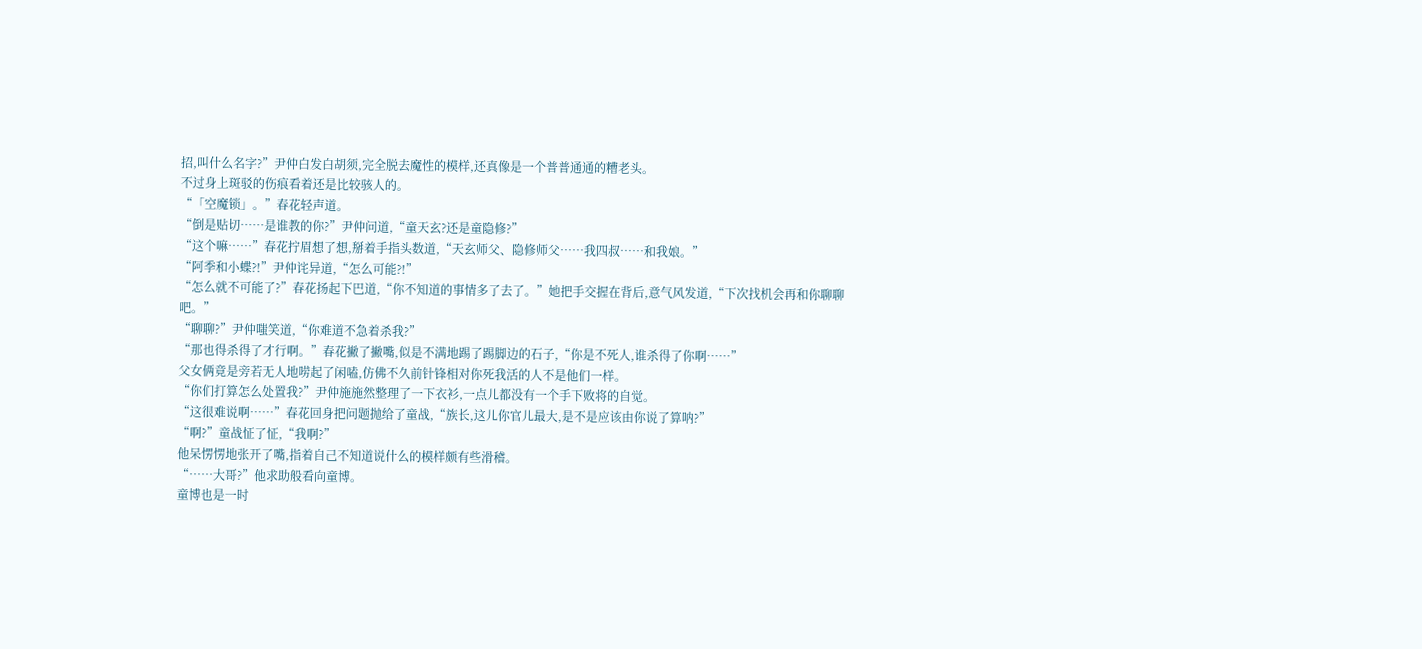招,叫什么名字?”尹仲白发白胡须,完全脱去魔性的模样,还真像是一个普普通通的糟老头。
不过身上斑驳的伤痕看着还是比较骇人的。
“「空魔锁」。”春花轻声道。
“倒是贴切……是谁教的你?”尹仲问道,“童天玄?还是童隐修?”
“这个嘛……”春花拧眉想了想,掰着手指头数道,“天玄师父、隐修师父……我四叔……和我娘。”
“阿季和小蝶?!”尹仲诧异道,“怎么可能?!”
“怎么就不可能了?”春花扬起下巴道,“你不知道的事情多了去了。”她把手交握在背后,意气风发道,“下次找机会再和你聊聊吧。”
“聊聊?”尹仲嗤笑道,“你难道不急着杀我?”
“那也得杀得了才行啊。”春花撇了撇嘴,似是不满地踢了踢脚边的石子,“你是不死人,谁杀得了你啊……”
父女俩竟是旁若无人地唠起了闲嗑,仿佛不久前针锋相对你死我活的人不是他们一样。
“你们打算怎么处置我?”尹仲施施然整理了一下衣衫,一点儿都没有一个手下败将的自觉。
“这很难说啊……”春花回身把问题抛给了童战,“族长,这儿你官儿最大,是不是应该由你说了算呐?”
“啊?”童战怔了怔,“我啊?”
他呆愣愣地张开了嘴,指着自己不知道说什么的模样颇有些滑稽。
“……大哥?”他求助般看向童博。
童博也是一时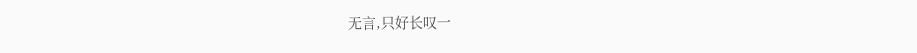无言,只好长叹一